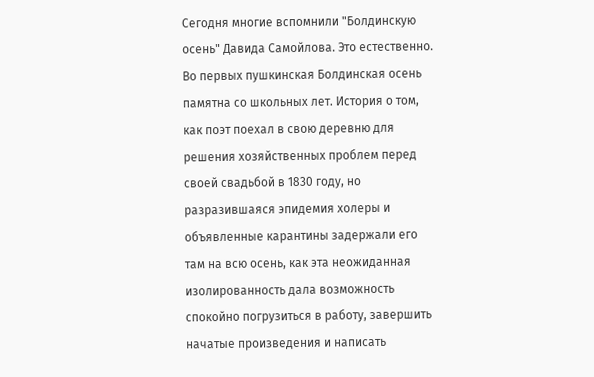Сегодня многие вспомнили "Болдинскую осень" Давида Самойлова. Это естественно. Во первых пушкинская Болдинская осень памятна со школьных лет. История о том, как поэт поехал в свою деревню для решения хозяйственных проблем перед своей свадьбой в 1830 году, но разразившаяся эпидемия холеры и объявленные карантины задержали его там на всю осень, как эта неожиданная изолированность дала возможность спокойно погрузиться в работу, завершить начатые произведения и написать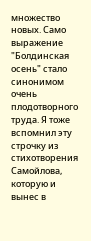множество новых. Само выражение "Болдинская осень" стало синонимом очень плодотворного труда. Я тоже вспомнил эту строчку из стихотворения Самойлова, которую и вынес в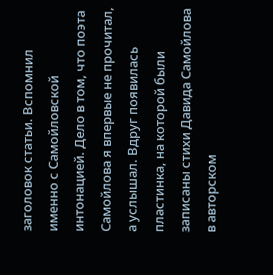заголовок статьи. Вспомнил именно с Самойловской интонацией. Дело в том, что поэта Самойлова я впервые не прочитал, а услышал. Вдруг появилась пластинка, на которой были записаны стихи Давида Самойлова в авторском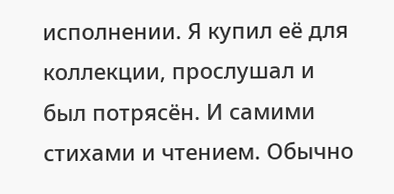исполнении. Я купил её для коллекции, прослушал и был потрясён. И самими стихами и чтением. Обычно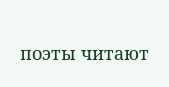поэты читают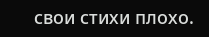свои стихи плохо.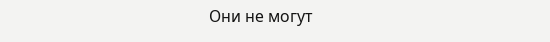Они не могут